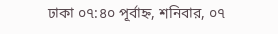ঢাকা ০৭:৪০ পূর্বাহ্ন, শনিবার, ০৭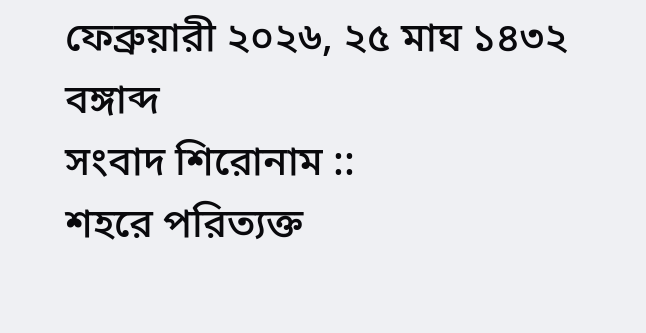ফেব্রুয়ারী ২০২৬, ২৫ মাঘ ১৪৩২ বঙ্গাব্দ
সংবাদ শিরোনাম ::
শহরে পরিত্যক্ত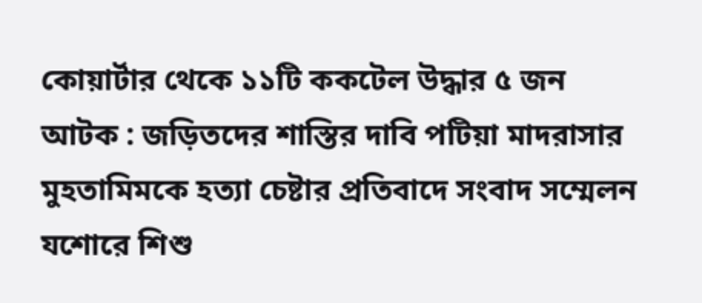কোয়ার্টার থেকে ১১টি ককটেল উদ্ধার ৫ জন আটক : জড়িতদের শাস্তির দাবি পটিয়া মাদরাসার মুহতামিমকে হত্যা চেষ্টার প্রতিবাদে সংবাদ সম্মেলন যশোরে শিশু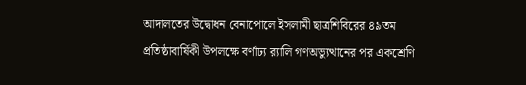আদালতের উদ্বোধন বেনাপোলে ইসলামী ছাত্রশিবিরের ৪৯তম প্রতিষ্ঠাবার্ষিকী উপলক্ষে বর্ণাঢ্য র‍্যালি গণঅভ্যুত্থানের পর একশ্রেণি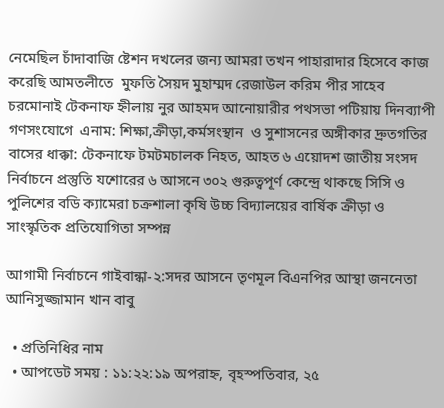নেমেছিল চাঁদাবাজি ষ্টেশন দখলের জন্য আমরা তখন পাহারাদার হিসেবে কাজ করেছি আমতলীতে  মুফতি সৈয়দ মুহাম্মদ রেজাউল করিম পীর সাহেব চরমোনাই টেকনাফ হ্নীলায় নুর আহমদ আনোয়ারীর পথসভা পটিয়ায় দিনব্যাপী গণসংযোগে  এনাম: শিক্ষা,ক্রীড়া,কর্মসংস্থান  ও সুশাসনের অঙ্গীকার দ্রুতগতির বাসের ধাক্কা: টেকনাফে টমটমচালক নিহত, আহত ৬ এয়োদশ জাতীয় সংসদ নির্বাচনে প্রস্তুতি যশোরের ৬ আসনে ৩০২ গুরুত্বপূর্ণ কেন্দ্রে থাকছে সিসি ও পুলিশের বডি ক্যামেরা চক্রশালা কৃষি উচ্চ বিদ্যালয়ের বার্ষিক ক্রীড়া ও সাংস্কৃতিক প্রতিযোগিতা সম্পন্ন

আগামী নির্বাচনে গাইবান্ধা-২:সদর আসনে তৃণমূল বিএনপির আস্থা জননেতা আনিসুজ্জামান খান বাবু

  • প্রতিনিধির নাম
  • আপডেট সময় : ১১:২২:১৯ অপরাহ্ন, বৃহস্পতিবার, ২৫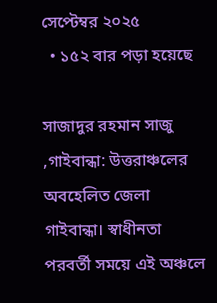সেপ্টেম্বর ২০২৫
  • ১৫২ বার পড়া হয়েছে

সাজাদুর রহমান সাজু ,গাইবান্ধা: উত্তরাঞ্চলের অবহেলিত জেলা গাইবান্ধা। স্বাধীনতা পরবর্তী সময়ে এই অঞ্চলে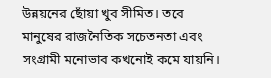উন্নয়নের ছোঁয়া খুব সীমিত। তবে মানুষের রাজনৈতিক সচেতনতা এবং সংগ্রামী মনোভাব কখনোই কমে যায়নি।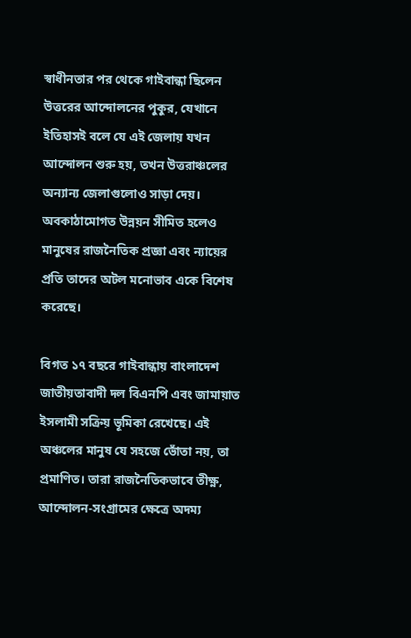স্বাধীনতার পর থেকে গাইবান্ধা ছিলেন উত্তরের আন্দোলনের পুকুর, যেখানে ইতিহাসই বলে যে এই জেলায় যখন আন্দোলন শুরু হয়, তখন উত্তরাঞ্চলের অন্যান্য জেলাগুলোও সাড়া দেয়। অবকাঠামোগত উন্নয়ন সীমিত হলেও মানুষের রাজনৈতিক প্রজ্ঞা এবং ন্যায়ের প্রতি তাদের অটল মনোভাব একে বিশেষ করেছে।

বিগত ১৭ বছরে গাইবান্ধায় বাংলাদেশ জাতীয়তাবাদী দল বিএনপি এবং জামায়াত ইসলামী সক্রিয় ভূমিকা রেখেছে। এই অঞ্চলের মানুষ যে সহজে ভোঁতা নয়, তা প্রমাণিত। তারা রাজনৈতিকভাবে তীক্ষ্ণ, আন্দোলন-সংগ্রামের ক্ষেত্রে অদম্য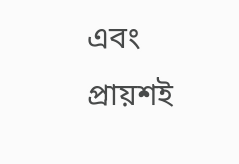এবং প্রায়শই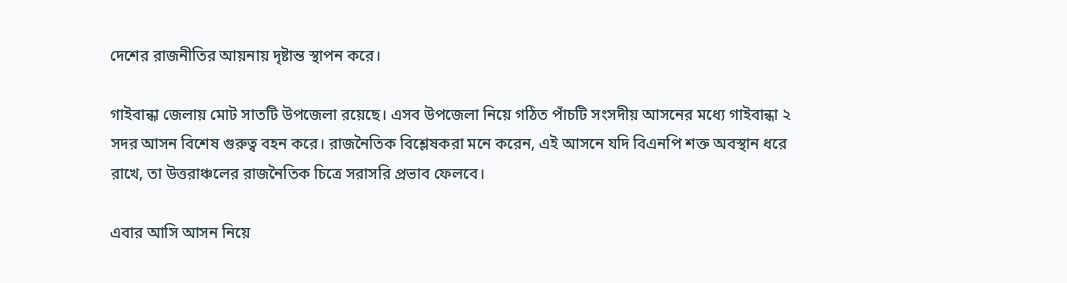দেশের রাজনীতির আয়নায় দৃষ্টান্ত স্থাপন করে।

গাইবান্ধা জেলায় মোট সাতটি উপজেলা রয়েছে। এসব উপজেলা নিয়ে গঠিত পাঁচটি সংসদীয় আসনের মধ্যে গাইবান্ধা ২ সদর আসন বিশেষ গুরুত্ব বহন করে। রাজনৈতিক বিশ্লেষকরা মনে করেন, এই আসনে যদি বিএনপি শক্ত অবস্থান ধরে রাখে, তা উত্তরাঞ্চলের রাজনৈতিক চিত্রে সরাসরি প্রভাব ফেলবে।

এবার আসি আসন নিয়ে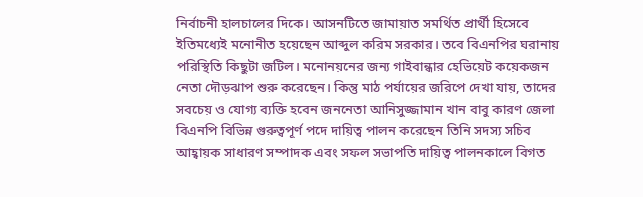নির্বাচনী হালচালের দিকে। আসনটিতে জামায়াত সমর্থিত প্রার্থী হিসেবে ইতিমধ্যেই মনোনীত হয়েছেন আব্দুল করিম সরকার। তবে বিএনপির ঘরানায় পরিস্থিতি কিছুটা জটিল। মনোনয়নের জন্য গাইবান্ধার হেভিয়েট কয়েকজন নেতা দৌড়ঝাপ শুরু করেছেন। কিন্তু মাঠ পর্যায়ের জরিপে দেখা যায়, তাদের সবচেয় ও যোগ্য ব্যক্তি হবেন জননেতা আনিসুজ্জামান খান বাবু কারণ জেলা বিএনপি বিভিন্ন গুরুত্বপূর্ণ পদে দায়িত্ব পালন করেছেন তিনি সদস্য সচিব আহ্বায়ক সাধারণ সম্পাদক এবং সফল সভাপতি দায়িত্ব পালনকালে বিগত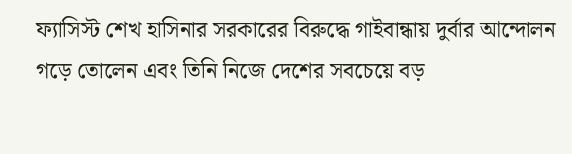ফ্যাসিস্ট শেখ হাসিনার সরকারের বিরুদ্ধে গাইবান্ধায় দুর্বার আন্দোলন গড়ে তোলেন এবং তিনি নিজে দেশের সবচেয়ে বড়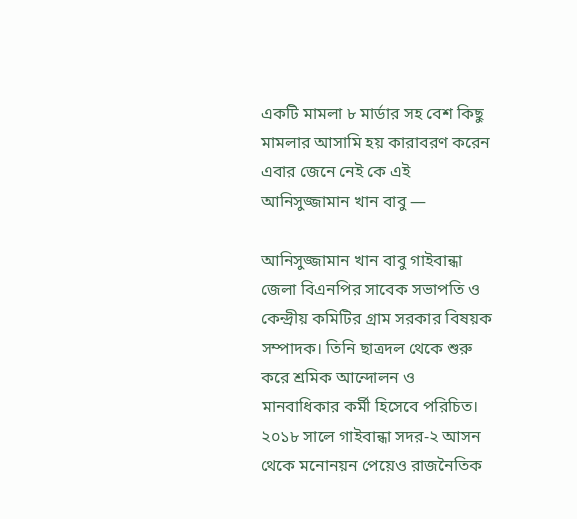একটি মামলা ৮ মার্ডার সহ বেশ কিছু মামলার আসামি হয় কারাবরণ করেন এবার জেনে নেই কে এই আনিসুজ্জামান খান বাবু —

আনিসুজ্জামান খান বাবু গাইবান্ধা জেলা বিএনপির সাবেক সভাপতি ও কেন্দ্রীয় কমিটির গ্রাম সরকার বিষয়ক সম্পাদক। তিনি ছাত্রদল থেকে শুরু করে শ্রমিক আন্দোলন ও মানবাধিকার কর্মী হিসেবে পরিচিত। ২০১৮ সালে গাইবান্ধা সদর-২ আসন থেকে মনোনয়ন পেয়েও রাজনৈতিক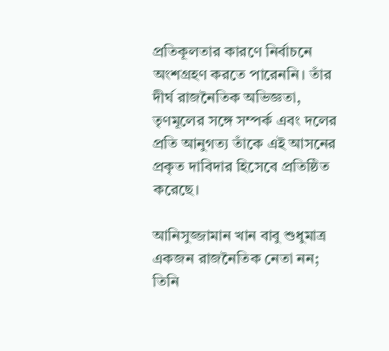প্রতিকূলতার কারণে নির্বাচনে অংশগ্রহণ করতে পারেননি। তাঁর দীর্ঘ রাজনৈতিক অভিজ্ঞতা, তৃণমূলের সঙ্গে সম্পর্ক এবং দলের প্রতি আনুগত্য তাঁকে এই আসনের প্রকৃত দাবিদার হিসেবে প্রতিষ্ঠিত করেছে।

আনিসুজ্জামান খান বাবু শুধুমাত্র একজন রাজনৈতিক নেতা নন; তিনি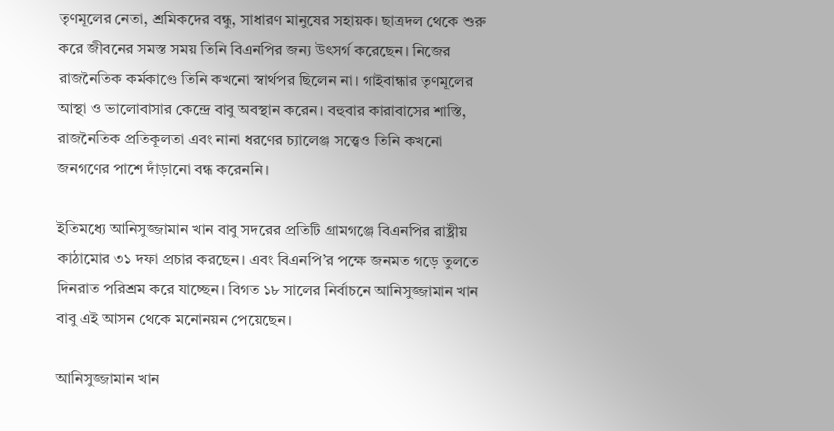তৃণমূলের নেতা, শ্রমিকদের বন্ধু, সাধারণ মানুষের সহায়ক। ছাত্রদল থেকে শুরু করে জীবনের সমস্ত সময় তিনি বিএনপির জন্য উৎসর্গ করেছেন। নিজের রাজনৈতিক কর্মকাণ্ডে তিনি কখনো স্বার্থপর ছিলেন না। গাইবান্ধার তৃণমূলের আস্থা ও ভালোবাসার কেন্দ্রে বাবু অবস্থান করেন। বহুবার কারাবাসের শাস্তি, রাজনৈতিক প্রতিকূলতা এবং নানা ধরণের চ্যালেঞ্জ সত্ত্বেও তিনি কখনো জনগণের পাশে দাঁড়ানো বন্ধ করেননি।

ইতিমধ্যে আনিসুজ্জামান খান বাবু সদরের প্রতিটি গ্রামগঞ্জে বিএনপির রাষ্ট্রীয় কাঠামোর ৩১ দফা প্রচার করছেন। এবং বিএনপি’র পক্ষে জনমত গড়ে তুলতে দিনরাত পরিশ্রম করে যাচ্ছেন। বিগত ১৮ সালের নির্বাচনে আনিসুজ্জামান খান বাবু এই আসন থেকে মনোনয়ন পেয়েছেন।

আনিসুজ্জামান খান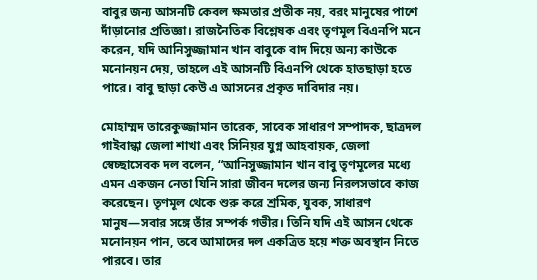বাবুর জন্য আসনটি কেবল ক্ষমতার প্রতীক নয়, বরং মানুষের পাশে দাঁড়ানোর প্রতিজ্ঞা। রাজনৈতিক বিশ্লেষক এবং তৃণমূল বিএনপি মনে করেন, যদি আনিসুজ্জামান খান বাবুকে বাদ দিয়ে অন্য কাউকে মনোনয়ন দেয়, তাহলে এই আসনটি বিএনপি থেকে হাতছাড়া হতে পারে। বাবু ছাড়া কেউ এ আসনের প্রকৃত দাবিদার নয়।

মোহাম্মদ তারেকুজ্জামান তারেক, সাবেক সাধারণ সম্পাদক, ছাত্রদল গাইবান্ধা জেলা শাখা এবং সিনিয়র যুগ্ন আহবায়ক, জেলা স্বেচ্ছাসেবক দল বলেন, “আনিসুজ্জামান খান বাবু তৃণমূলের মধ্যে এমন একজন নেতা যিনি সারা জীবন দলের জন্য নিরলসভাবে কাজ করেছেন। তৃণমূল থেকে শুরু করে শ্রমিক, যুবক, সাধারণ মানুষ—সবার সঙ্গে তাঁর সম্পর্ক গভীর। তিনি যদি এই আসন থেকে মনোনয়ন পান, তবে আমাদের দল একত্রিত হয়ে শক্ত অবস্থান নিতে পারবে। তার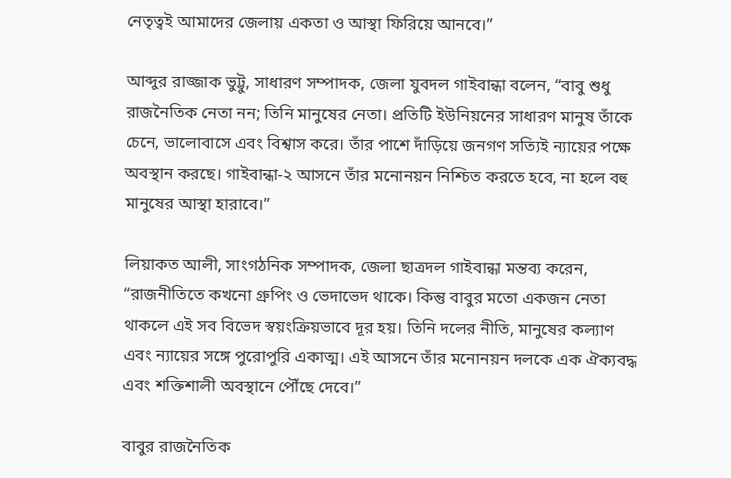নেতৃত্বই আমাদের জেলায় একতা ও আস্থা ফিরিয়ে আনবে।”

আব্দুর রাজ্জাক ভুট্টু, সাধারণ সম্পাদক, জেলা যুবদল গাইবান্ধা বলেন, “বাবু শুধু রাজনৈতিক নেতা নন; তিনি মানুষের নেতা। প্রতিটি ইউনিয়নের সাধারণ মানুষ তাঁকে চেনে, ভালোবাসে এবং বিশ্বাস করে। তাঁর পাশে দাঁড়িয়ে জনগণ সত্যিই ন্যায়ের পক্ষে অবস্থান করছে। গাইবান্ধা-২ আসনে তাঁর মনোনয়ন নিশ্চিত করতে হবে, না হলে বহু মানুষের আস্থা হারাবে।”

লিয়াকত আলী, সাংগঠনিক সম্পাদক, জেলা ছাত্রদল গাইবান্ধা মন্তব্য করেন, “রাজনীতিতে কখনো গ্রুপিং ও ভেদাভেদ থাকে। কিন্তু বাবুর মতো একজন নেতা থাকলে এই সব বিভেদ স্বয়ংক্রিয়ভাবে দূর হয়। তিনি দলের নীতি, মানুষের কল্যাণ এবং ন্যায়ের সঙ্গে পুরোপুরি একাত্ম। এই আসনে তাঁর মনোনয়ন দলকে এক ঐক্যবদ্ধ এবং শক্তিশালী অবস্থানে পৌঁছে দেবে।”

বাবুর রাজনৈতিক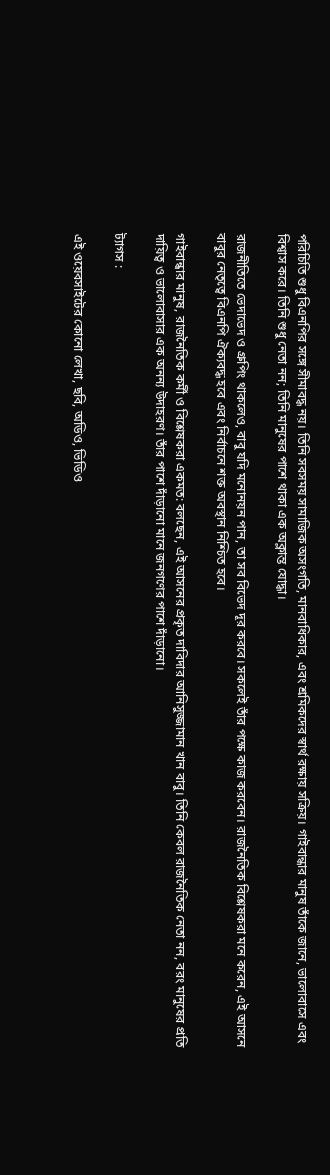পরিচিতি শুধু বিএনপির সঙ্গে সীমাবদ্ধ নয়। তিনি সবসময় সামাজিক অসংগতি, মানবাধিকার, এবং শ্রমিকদের স্বার্থ রক্ষায় সক্রিয়। গাইবান্ধার মানুষ তাঁকে জানে, ভালোবাসে এবং বিশ্বাস করে। তিনি শুধু নেতা নন; তিনি মানুষের পাশে থাকা এক অক্লান্ত যোদ্ধা।

রাজনীতিতে ভেদাভেদ ও গ্রুপিং থাকলেও, বাবু যদি মনোনয়ন পান, তা সব বিভেদ দূর করবে। সকলেই তাঁর পক্ষে কাজ করবেন। রাজনৈতিক বিশ্লেষকরা মনে করেন, এই আসনে বাবুর নেতৃত্বে বিএনপি ঐক্যবদ্ধ হবে এবং নির্বাচনে শক্ত অবস্থান নিশ্চিত হবে।

গাইবান্ধার মানুষ, রাজনৈতিক কর্মী ও বিশ্লেষকরা একমত: বলছেন, এই আসনের প্রকৃত দাবিদার আনিসুজ্জামান খান বাবু। তিনি কেবল রাজনৈতিক নেতা নন, বরং মানুষের প্রতি দায়িত্ব ও ভালোবাসার এক অনন্য উদাহরণ। তাঁর পাশে দাঁড়ানো মানে জনগণের পাশে দাঁড়ানো।

ট্যাগস :

এই ওয়েবসাইটের কোনো লেখা, ছবি, অডিও, ভিডিও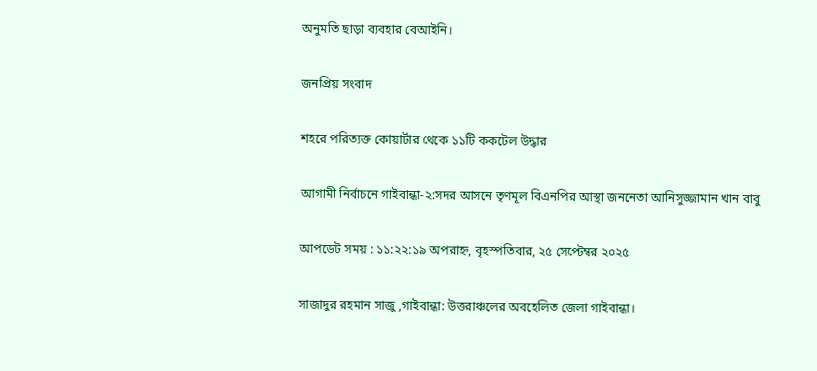অনুমতি ছাড়া ব্যবহার বেআইনি।

জনপ্রিয় সংবাদ

শহরে পরিত্যক্ত কোয়ার্টার থেকে ১১টি ককটেল উদ্ধার

আগামী নির্বাচনে গাইবান্ধা-২:সদর আসনে তৃণমূল বিএনপির আস্থা জননেতা আনিসুজ্জামান খান বাবু

আপডেট সময় : ১১:২২:১৯ অপরাহ্ন, বৃহস্পতিবার, ২৫ সেপ্টেম্বর ২০২৫

সাজাদুর রহমান সাজু ,গাইবান্ধা: উত্তরাঞ্চলের অবহেলিত জেলা গাইবান্ধা।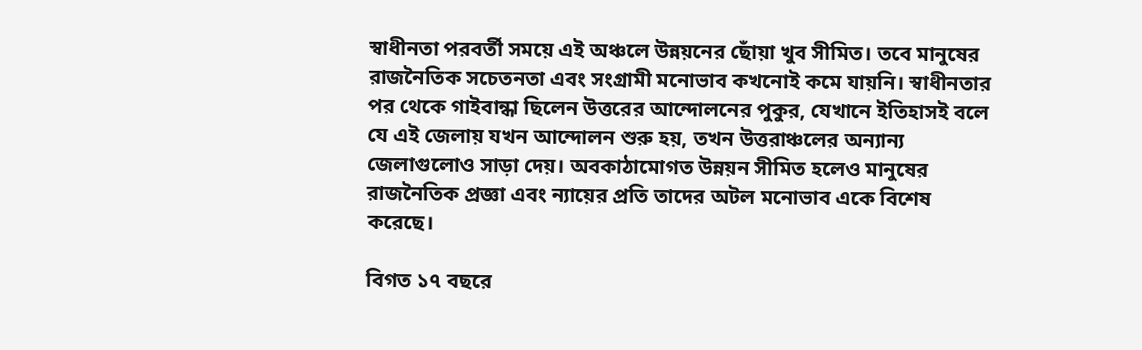স্বাধীনতা পরবর্তী সময়ে এই অঞ্চলে উন্নয়নের ছোঁয়া খুব সীমিত। তবে মানুষের রাজনৈতিক সচেতনতা এবং সংগ্রামী মনোভাব কখনোই কমে যায়নি। স্বাধীনতার পর থেকে গাইবান্ধা ছিলেন উত্তরের আন্দোলনের পুকুর, যেখানে ইতিহাসই বলে যে এই জেলায় যখন আন্দোলন শুরু হয়, তখন উত্তরাঞ্চলের অন্যান্য জেলাগুলোও সাড়া দেয়। অবকাঠামোগত উন্নয়ন সীমিত হলেও মানুষের রাজনৈতিক প্রজ্ঞা এবং ন্যায়ের প্রতি তাদের অটল মনোভাব একে বিশেষ করেছে।

বিগত ১৭ বছরে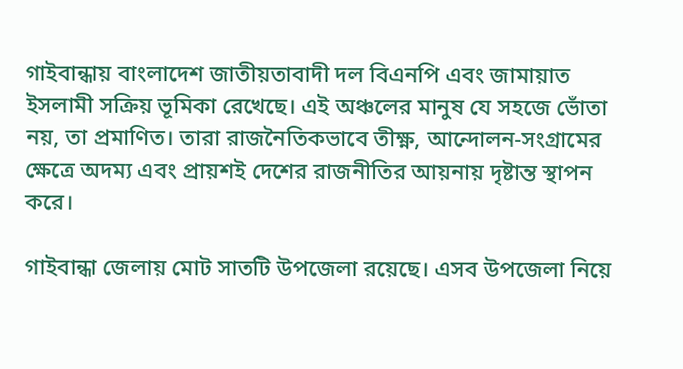গাইবান্ধায় বাংলাদেশ জাতীয়তাবাদী দল বিএনপি এবং জামায়াত ইসলামী সক্রিয় ভূমিকা রেখেছে। এই অঞ্চলের মানুষ যে সহজে ভোঁতা নয়, তা প্রমাণিত। তারা রাজনৈতিকভাবে তীক্ষ্ণ, আন্দোলন-সংগ্রামের ক্ষেত্রে অদম্য এবং প্রায়শই দেশের রাজনীতির আয়নায় দৃষ্টান্ত স্থাপন করে।

গাইবান্ধা জেলায় মোট সাতটি উপজেলা রয়েছে। এসব উপজেলা নিয়ে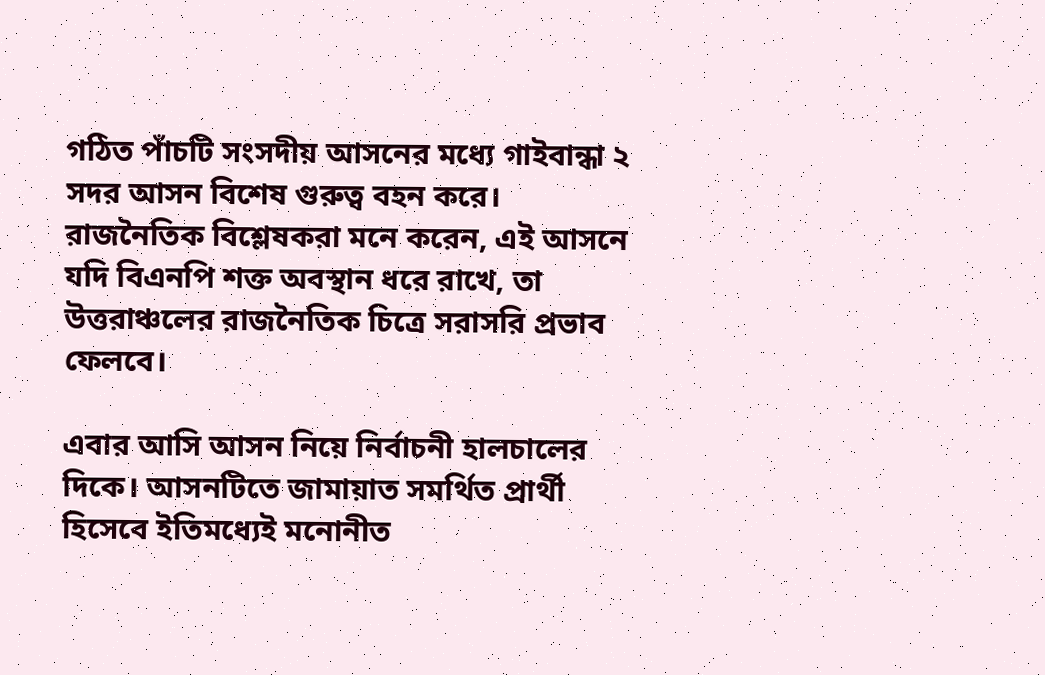গঠিত পাঁচটি সংসদীয় আসনের মধ্যে গাইবান্ধা ২ সদর আসন বিশেষ গুরুত্ব বহন করে। রাজনৈতিক বিশ্লেষকরা মনে করেন, এই আসনে যদি বিএনপি শক্ত অবস্থান ধরে রাখে, তা উত্তরাঞ্চলের রাজনৈতিক চিত্রে সরাসরি প্রভাব ফেলবে।

এবার আসি আসন নিয়ে নির্বাচনী হালচালের দিকে। আসনটিতে জামায়াত সমর্থিত প্রার্থী হিসেবে ইতিমধ্যেই মনোনীত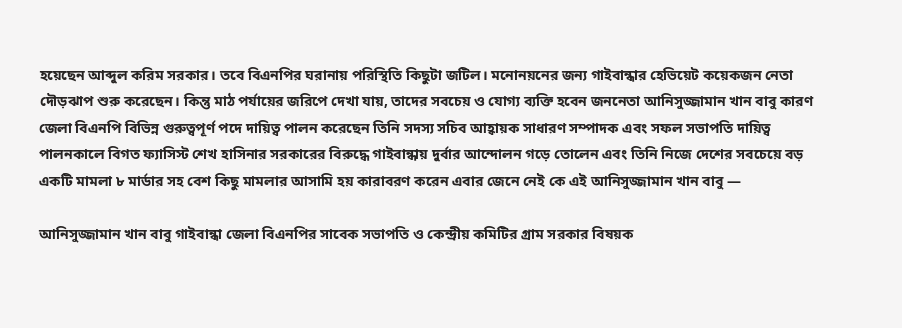হয়েছেন আব্দুল করিম সরকার। তবে বিএনপির ঘরানায় পরিস্থিতি কিছুটা জটিল। মনোনয়নের জন্য গাইবান্ধার হেভিয়েট কয়েকজন নেতা দৌড়ঝাপ শুরু করেছেন। কিন্তু মাঠ পর্যায়ের জরিপে দেখা যায়, তাদের সবচেয় ও যোগ্য ব্যক্তি হবেন জননেতা আনিসুজ্জামান খান বাবু কারণ জেলা বিএনপি বিভিন্ন গুরুত্বপূর্ণ পদে দায়িত্ব পালন করেছেন তিনি সদস্য সচিব আহ্বায়ক সাধারণ সম্পাদক এবং সফল সভাপতি দায়িত্ব পালনকালে বিগত ফ্যাসিস্ট শেখ হাসিনার সরকারের বিরুদ্ধে গাইবান্ধায় দুর্বার আন্দোলন গড়ে তোলেন এবং তিনি নিজে দেশের সবচেয়ে বড় একটি মামলা ৮ মার্ডার সহ বেশ কিছু মামলার আসামি হয় কারাবরণ করেন এবার জেনে নেই কে এই আনিসুজ্জামান খান বাবু —

আনিসুজ্জামান খান বাবু গাইবান্ধা জেলা বিএনপির সাবেক সভাপতি ও কেন্দ্রীয় কমিটির গ্রাম সরকার বিষয়ক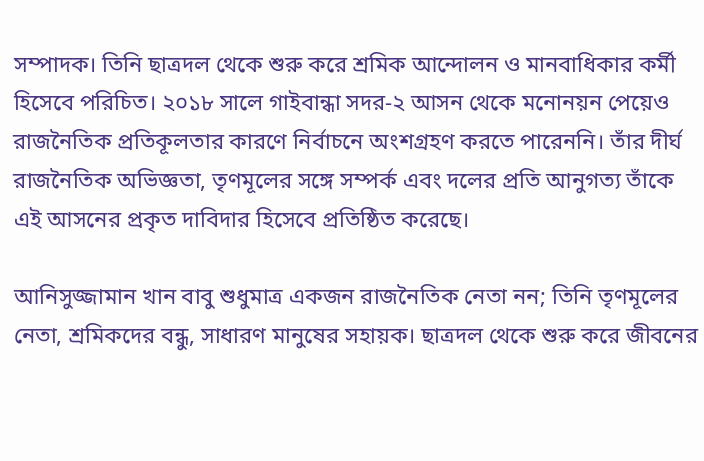সম্পাদক। তিনি ছাত্রদল থেকে শুরু করে শ্রমিক আন্দোলন ও মানবাধিকার কর্মী হিসেবে পরিচিত। ২০১৮ সালে গাইবান্ধা সদর-২ আসন থেকে মনোনয়ন পেয়েও রাজনৈতিক প্রতিকূলতার কারণে নির্বাচনে অংশগ্রহণ করতে পারেননি। তাঁর দীর্ঘ রাজনৈতিক অভিজ্ঞতা, তৃণমূলের সঙ্গে সম্পর্ক এবং দলের প্রতি আনুগত্য তাঁকে এই আসনের প্রকৃত দাবিদার হিসেবে প্রতিষ্ঠিত করেছে।

আনিসুজ্জামান খান বাবু শুধুমাত্র একজন রাজনৈতিক নেতা নন; তিনি তৃণমূলের নেতা, শ্রমিকদের বন্ধু, সাধারণ মানুষের সহায়ক। ছাত্রদল থেকে শুরু করে জীবনের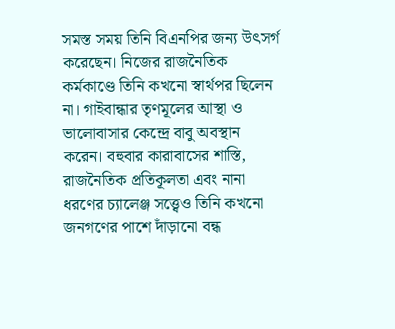সমস্ত সময় তিনি বিএনপির জন্য উৎসর্গ করেছেন। নিজের রাজনৈতিক কর্মকাণ্ডে তিনি কখনো স্বার্থপর ছিলেন না। গাইবান্ধার তৃণমূলের আস্থা ও ভালোবাসার কেন্দ্রে বাবু অবস্থান করেন। বহুবার কারাবাসের শাস্তি, রাজনৈতিক প্রতিকূলতা এবং নানা ধরণের চ্যালেঞ্জ সত্ত্বেও তিনি কখনো জনগণের পাশে দাঁড়ানো বন্ধ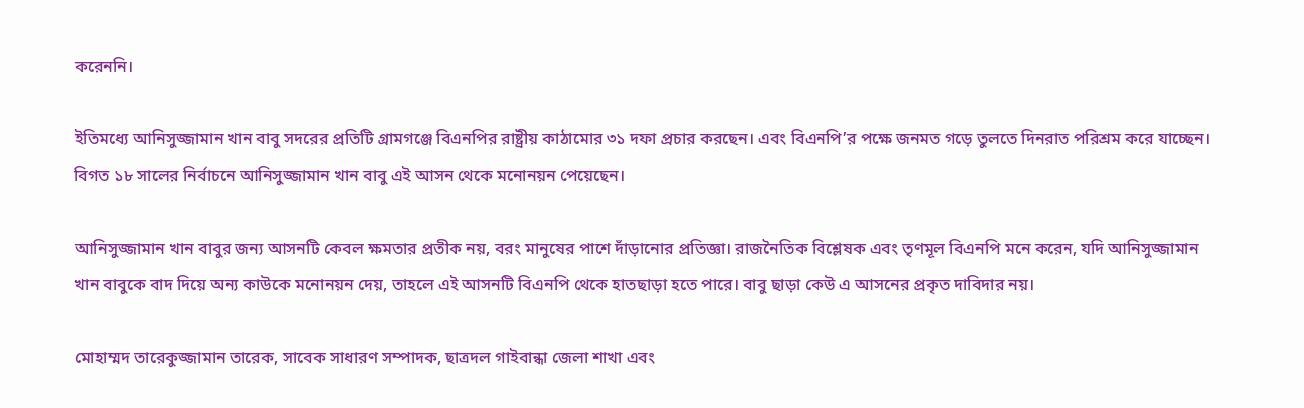করেননি।

ইতিমধ্যে আনিসুজ্জামান খান বাবু সদরের প্রতিটি গ্রামগঞ্জে বিএনপির রাষ্ট্রীয় কাঠামোর ৩১ দফা প্রচার করছেন। এবং বিএনপি’র পক্ষে জনমত গড়ে তুলতে দিনরাত পরিশ্রম করে যাচ্ছেন। বিগত ১৮ সালের নির্বাচনে আনিসুজ্জামান খান বাবু এই আসন থেকে মনোনয়ন পেয়েছেন।

আনিসুজ্জামান খান বাবুর জন্য আসনটি কেবল ক্ষমতার প্রতীক নয়, বরং মানুষের পাশে দাঁড়ানোর প্রতিজ্ঞা। রাজনৈতিক বিশ্লেষক এবং তৃণমূল বিএনপি মনে করেন, যদি আনিসুজ্জামান খান বাবুকে বাদ দিয়ে অন্য কাউকে মনোনয়ন দেয়, তাহলে এই আসনটি বিএনপি থেকে হাতছাড়া হতে পারে। বাবু ছাড়া কেউ এ আসনের প্রকৃত দাবিদার নয়।

মোহাম্মদ তারেকুজ্জামান তারেক, সাবেক সাধারণ সম্পাদক, ছাত্রদল গাইবান্ধা জেলা শাখা এবং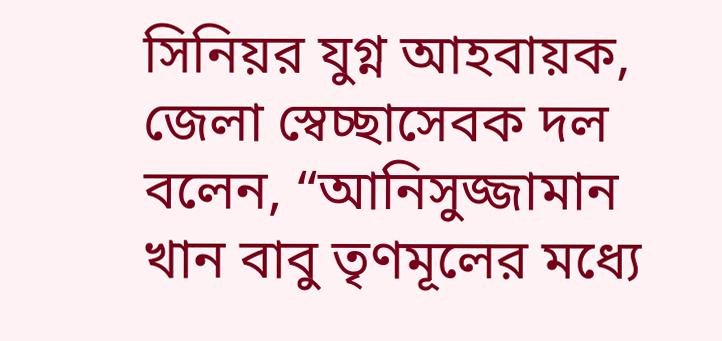সিনিয়র যুগ্ন আহবায়ক, জেলা স্বেচ্ছাসেবক দল বলেন, “আনিসুজ্জামান খান বাবু তৃণমূলের মধ্যে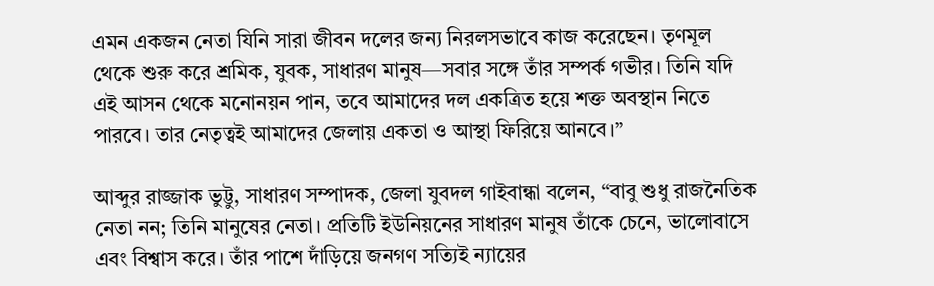এমন একজন নেতা যিনি সারা জীবন দলের জন্য নিরলসভাবে কাজ করেছেন। তৃণমূল থেকে শুরু করে শ্রমিক, যুবক, সাধারণ মানুষ—সবার সঙ্গে তাঁর সম্পর্ক গভীর। তিনি যদি এই আসন থেকে মনোনয়ন পান, তবে আমাদের দল একত্রিত হয়ে শক্ত অবস্থান নিতে পারবে। তার নেতৃত্বই আমাদের জেলায় একতা ও আস্থা ফিরিয়ে আনবে।”

আব্দুর রাজ্জাক ভুট্টু, সাধারণ সম্পাদক, জেলা যুবদল গাইবান্ধা বলেন, “বাবু শুধু রাজনৈতিক নেতা নন; তিনি মানুষের নেতা। প্রতিটি ইউনিয়নের সাধারণ মানুষ তাঁকে চেনে, ভালোবাসে এবং বিশ্বাস করে। তাঁর পাশে দাঁড়িয়ে জনগণ সত্যিই ন্যায়ের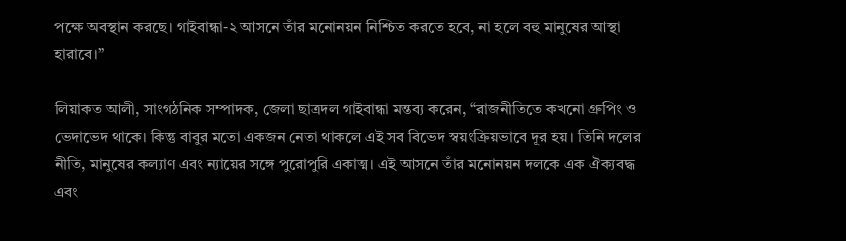পক্ষে অবস্থান করছে। গাইবান্ধা-২ আসনে তাঁর মনোনয়ন নিশ্চিত করতে হবে, না হলে বহু মানুষের আস্থা হারাবে।”

লিয়াকত আলী, সাংগঠনিক সম্পাদক, জেলা ছাত্রদল গাইবান্ধা মন্তব্য করেন, “রাজনীতিতে কখনো গ্রুপিং ও ভেদাভেদ থাকে। কিন্তু বাবুর মতো একজন নেতা থাকলে এই সব বিভেদ স্বয়ংক্রিয়ভাবে দূর হয়। তিনি দলের নীতি, মানুষের কল্যাণ এবং ন্যায়ের সঙ্গে পুরোপুরি একাত্ম। এই আসনে তাঁর মনোনয়ন দলকে এক ঐক্যবদ্ধ এবং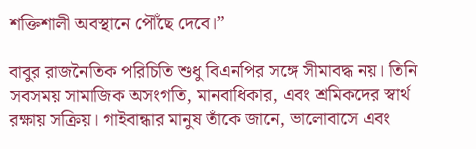শক্তিশালী অবস্থানে পৌঁছে দেবে।”

বাবুর রাজনৈতিক পরিচিতি শুধু বিএনপির সঙ্গে সীমাবদ্ধ নয়। তিনি সবসময় সামাজিক অসংগতি, মানবাধিকার, এবং শ্রমিকদের স্বার্থ রক্ষায় সক্রিয়। গাইবান্ধার মানুষ তাঁকে জানে, ভালোবাসে এবং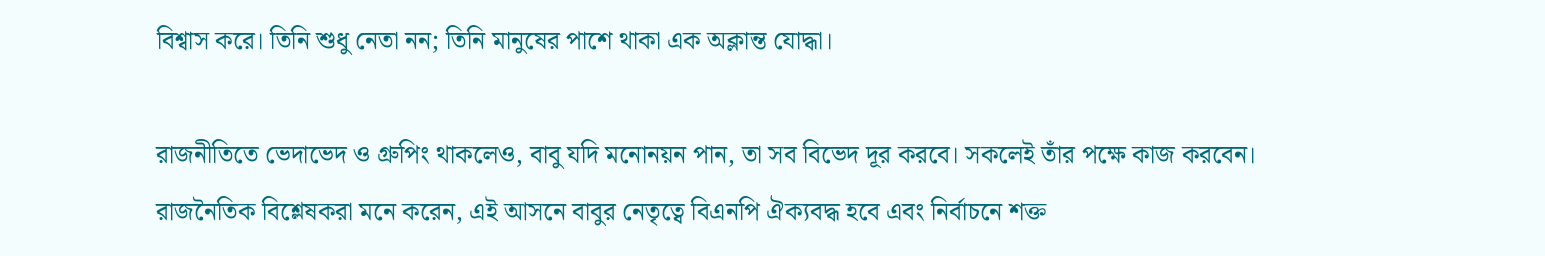বিশ্বাস করে। তিনি শুধু নেতা নন; তিনি মানুষের পাশে থাকা এক অক্লান্ত যোদ্ধা।

রাজনীতিতে ভেদাভেদ ও গ্রুপিং থাকলেও, বাবু যদি মনোনয়ন পান, তা সব বিভেদ দূর করবে। সকলেই তাঁর পক্ষে কাজ করবেন। রাজনৈতিক বিশ্লেষকরা মনে করেন, এই আসনে বাবুর নেতৃত্বে বিএনপি ঐক্যবদ্ধ হবে এবং নির্বাচনে শক্ত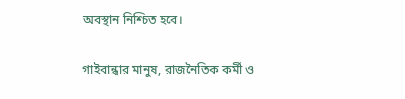অবস্থান নিশ্চিত হবে।

গাইবান্ধার মানুষ, রাজনৈতিক কর্মী ও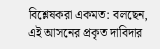বিশ্লেষকরা একমত: বলছেন, এই আসনের প্রকৃত দাবিদার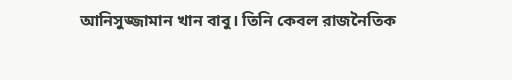আনিসুজ্জামান খান বাবু। তিনি কেবল রাজনৈতিক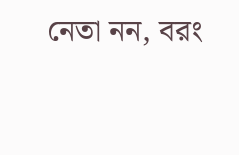নেতা নন, বরং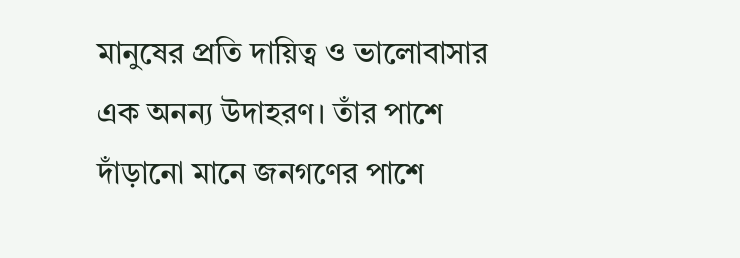মানুষের প্রতি দায়িত্ব ও ভালোবাসার এক অনন্য উদাহরণ। তাঁর পাশে দাঁড়ানো মানে জনগণের পাশে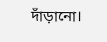দাঁড়ানো।